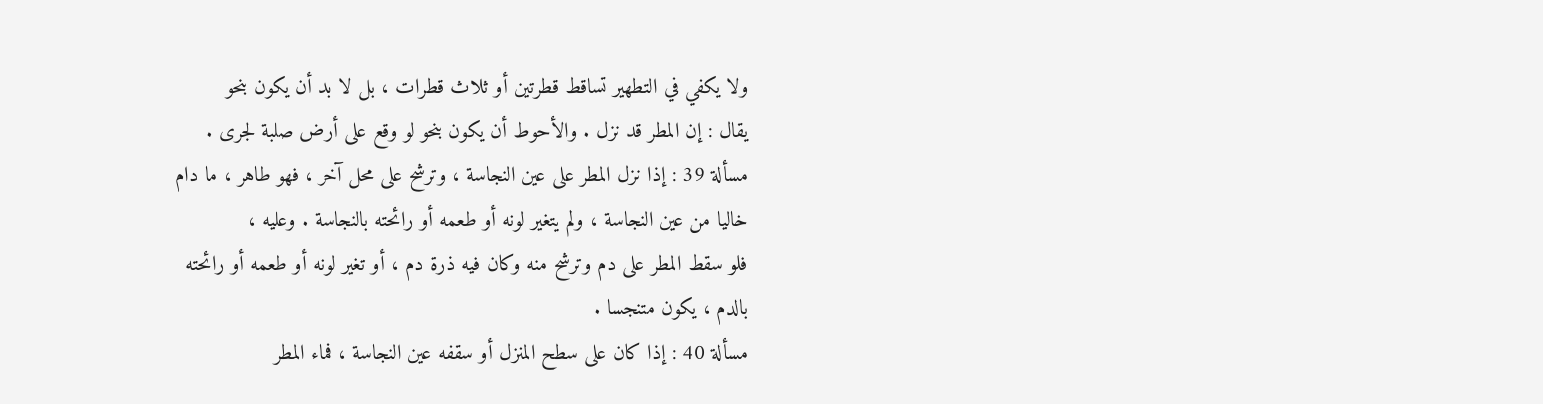ولا يكفي في التطهير تساقط قطرتين أو ثلاث قطرات ، بل لا بد أن يكون بنحو
يقال : إن المطر قد نزل . والأحوط أن يكون بنحو لو وقع على أرض صلبة لجرى .
مسألة 39 : إذا نزل المطر على عين النجاسة ، وترشح على محل آخر ، فهو طاهر ، ما دام
خاليا من عين النجاسة ، ولم يتغير لونه أو طعمه أو رائحته بالنجاسة . وعليه ،
فلو سقط المطر على دم وترشح منه وكان فيه ذرة دم ، أو تغير لونه أو طعمه أو رائحته
بالدم ، يكون متنجسا .
مسألة 40 : إذا كان على سطح المنزل أو سقفه عين النجاسة ، فماء المطر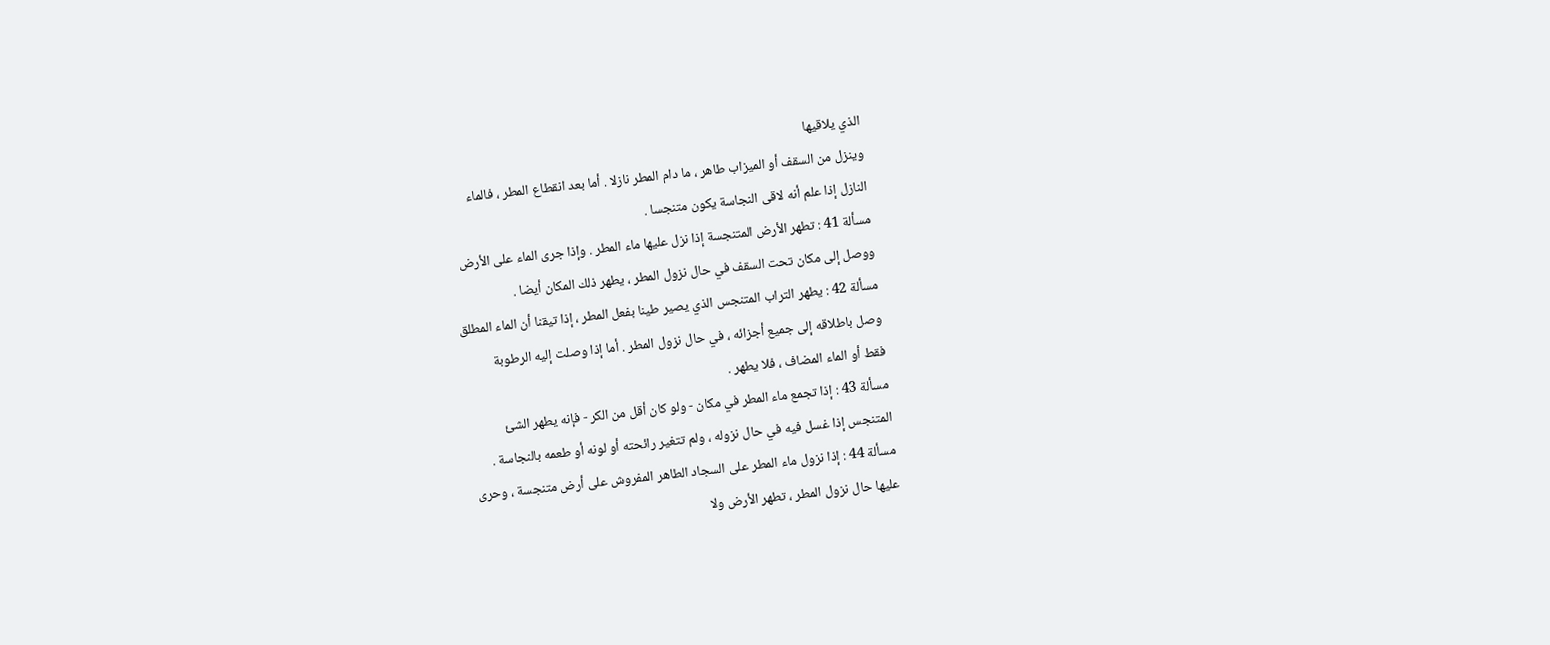الذي يلاقيها
وينزل من السقف أو الميزاب طاهر ، ما دام المطر نازلا . أما بعد انقطاع المطر ، فالماء
النازل إذا علم أنه لاقى النجاسة يكون متنجسا .
مسألة 41 : تطهر الأرض المتنجسة إذا نزل عليها ماء المطر . وإذا جرى الماء على الأرض
ووصل إلى مكان تحت السقف في حال نزول المطر ، يطهر ذلك المكان أيضا .
مسألة 42 : يطهر التراب المتنجس الذي يصير طينا بفعل المطر ، إذا تيقنا أن الماء المطلق
وصل باطلاقه إلى جميع أجزائه ، في حال نزول المطر . أما إذا وصلت إليه الرطوبة
فقط أو الماء المضاف ، فلا يطهر .
مسألة 43 : إذا تجمع ماء المطر في مكان - ولو كان أقل من الكر - فإنه يطهر الشئ
المتنجس إذا غسل فيه في حال نزوله ، ولم تتغير رائحته أو لونه أو طعمه بالنجاسة .
مسألة 44 : إذا نزول ماء المطر على السجاد الطاهر المفروش على أرض متنجسة ، وحرى
عليها حال نزول المطر ، تطهر الأرض ولا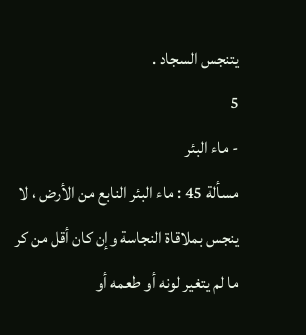يتنجس السجاد .
5
- ماء البئر
مسألة 45 : ماء البئر النابع من الأرض ، لا ينجس بملاقاة النجاسة وإن كان أقل من كر
ما لم يتغير لونه أو طعمه أو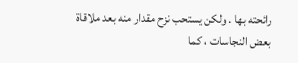رائحته بها . ولكن يستحب نزح مقدار منه بعد ملاقاة
بعض النجاسات ، كما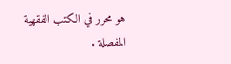هو محرر في الكتب الفقهية المفصلة .